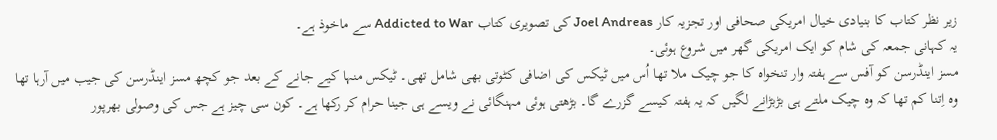زیر نظر کتاب کا بنیادی خیال امریکی صحافی اور تجزیہ کار Joel Andreas کی تصویری کتاب Addicted to War سے ماخوذ ہے۔
یہ کہانی جمعہ کی شام کو ایک امریکی گھر میں شروع ہوئی۔
مسز اینڈرسن کو آفس سے ہفتہ وار تنخواہ کا جو چیک ملا تھا اُس میں ٹیکس کی اضافی کٹوتی بھی شامل تھی۔ ٹیکس منہا کیے جانے کے بعد جو کچھ مسز اینڈرسن کی جیب میں آرہا تھا وہ اِتنا کم تھا کہ وہ چیک ملتے ہی بڑبڑانے لگیں کہ یہ ہفتہ کیسے گزرے گا۔ بڑھتی ہوئی مہنگائی نے ویسے ہی جینا حرام کر رکھا ہے۔ کون سی چیز ہے جس کی وصولی بھرپور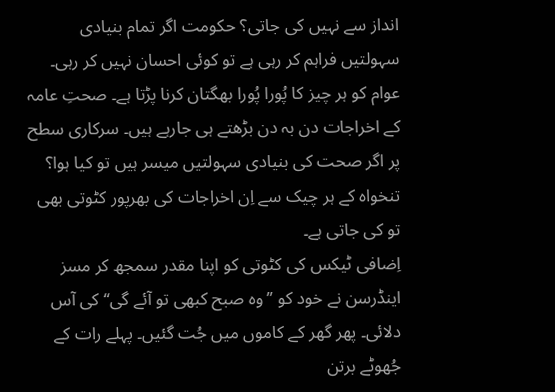انداز سے نہیں کی جاتی؟ حکومت اگر تمام بنیادی سہولتیں فراہم کر رہی ہے تو کوئی احسان نہیں کر رہی۔ عوام کو ہر چیز کا پُورا پُورا بھگتان کرنا پڑتا ہے۔ صحتِ عامہ کے اخراجات دن بہ دن بڑھتے ہی جارہے ہیں۔ سرکاری سطح پر اگر صحت کی بنیادی سہولتیں میسر ہیں تو کیا ہوا؟ تنخواہ کے ہر چیک سے اِن اخراجات کی بھرپور کٹوتی بھی تو کی جاتی ہے۔
اِضافی ٹیکس کی کٹوتی کو اپنا مقدر سمجھ کر مسز اینڈرسن نے خود کو ’’وہ صبح کبھی تو آئے گی‘‘ کی آس دلائی۔ پھر گھر کے کاموں میں جُت گئیں۔ پہلے رات کے جُھوٹے برتن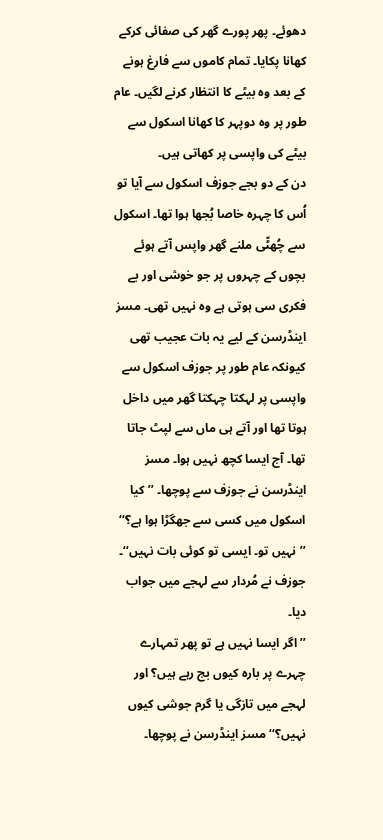دھوئے۔ پھر پورے گھر کی صفائی کرکے کھانا پکایا۔ تمام کاموں سے فارغ ہونے کے بعد وہ بیٹے کا انتظار کرنے لگیں۔ عام طور پر وہ دوپہر کا کھانا اسکول سے بیٹے کی واپسی پر کھاتی ہیں۔
دن کے دو بجے جوزف اسکول سے آیا تو اُس کا چہرہ خاصا بُجھا ہوا تھا۔ اسکول سے چُھٹّی ملنے گھر واپس آتے ہوئے بچوں کے چہروں پر جو خوشی اور بے فکری سی ہوتی ہے وہ نہیں تھی۔ مسز اینڈرسن کے لیے یہ بات عجیب تھی کیونکہ عام طور پر جوزف اسکول سے واپسی پر لہکتا چہکتا گھر میں داخل ہوتا تھا اور آتے ہی ماں سے لپٹ جاتا تھا۔ آج ایسا کچھ نہیں ہوا۔ مسز اینڈرسن نے جوزف سے پوچھا۔ ’’کیا اسکول میں کسی سے جھگڑا ہوا ہے؟‘‘
’’نہیں تو۔ ایسی تو کوئی بات نہیں‘‘۔ جوزف نے مُردار سے لہجے میں جواب دیا۔
’’اگر ایسا نہیں ہے تو پھر تمہارے چہرے پر بارہ کیوں بج رہے ہیں؟ اور لہجے میں تازگی یا گرم جوشی کیوں نہیں؟‘‘ مسز اینڈرسن نے پوچھا۔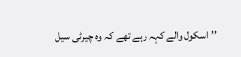’’اسکول والے کہہ رہے تھے کہ وہ چیرٹی سیل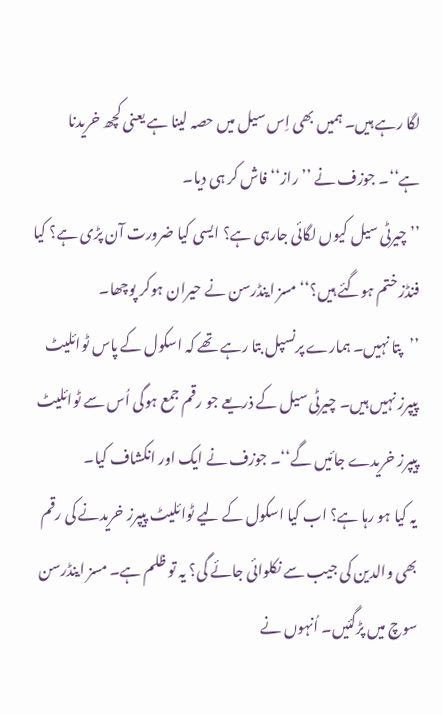لگا رہے ہیں۔ ہمیں بھی اِس سیل میں حصہ لینا ہے یعنی کچھ خریدنا ہے‘‘۔ جوزف نے ’’راز‘‘ فاش کر ہی دیا۔
’’چیرٹی سیل کیوں لگائی جارہی ہے؟ ایسی کیا ضرورت آن پڑی ہے؟ کیا فنڈز ختم ہوگئے ہیں؟‘‘ مسز اینڈرسن نے حیران ہوکر پوچھا۔
’’پتا نہیں۔ ہمارے پرنسپل بتا رہے تھے کہ اسکول کے پاس ٹوائلیٹ پیپرز نہیں ہیں۔ چیرٹی سیل کے ذریعے جو رقم جمع ہوگی اُس سے ٹوائلیٹ پیپرز خریدے جائیں گے‘‘۔ جوزف نے ایک اور انکشاف کیا۔
یہ کیا ہو رہا ہے؟ اب کیا اسکول کے لیے ٹوائلیٹ پیپرز خریدنے کی رقم بھی والدین کی جیب سے نکلوائی جائے گی؟ یہ تو ظلم ہے۔ مسز اینڈرسن سوچ میں پڑگئیں۔ اُنہوں نے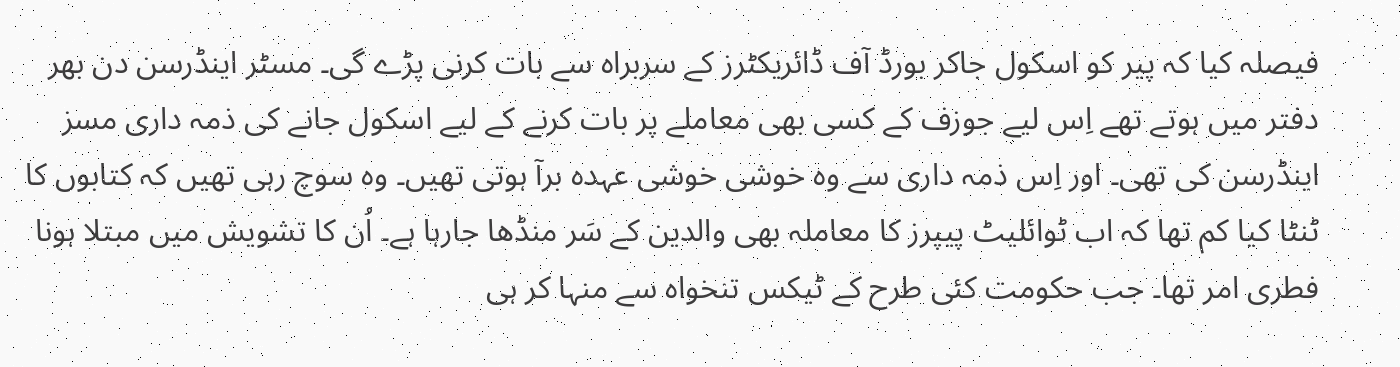فیصلہ کیا کہ پیر کو اسکول جاکر بورڈ آف ڈائریکٹرز کے سربراہ سے بات کرنی پڑے گی۔ مسٹر اینڈرسن دن بھر دفتر میں ہوتے تھے اِس لیے جوزف کے کسی بھی معاملے پر بات کرنے کے لیے اسکول جانے کی ذمہ داری مسز اینڈرسن کی تھی۔ اور اِس ذمہ داری سے وہ خوشی خوشی عہدہ برآ ہوتی تھیں۔ وہ سوچ رہی تھیں کہ کتابوں کا ٹنٹا کیا کم تھا کہ اب ٹوائلیٹ پیپرز کا معاملہ بھی والدین کے سَر منڈھا جارہا ہے۔ اُن کا تشویش میں مبتلا ہونا فطری امر تھا۔ جب حکومت کئی طرح کے ٹیکس تنخواہ سے منہا کر ہی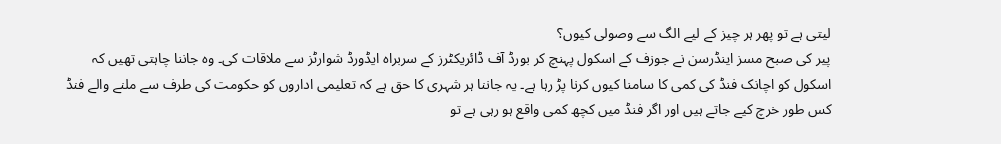لیتی ہے تو پھر ہر چیز کے لیے الگ سے وصولی کیوں؟
پیر کی صبح مسز اینڈرسن نے جوزف کے اسکول پہنچ کر بورڈ آف ڈائریکٹرز کے سربراہ ایڈورڈ شوارٹز سے ملاقات کی۔ وہ جاننا چاہتی تھیں کہ اسکول کو اچانک فنڈ کی کمی کا سامنا کیوں کرنا پڑ رہا ہے۔ یہ جاننا ہر شہری کا حق ہے کہ تعلیمی اداروں کو حکومت کی طرف سے ملنے والے فنڈ کس طور خرچ کیے جاتے ہیں اور اگر فنڈ میں کچھ کمی واقع ہو رہی ہے تو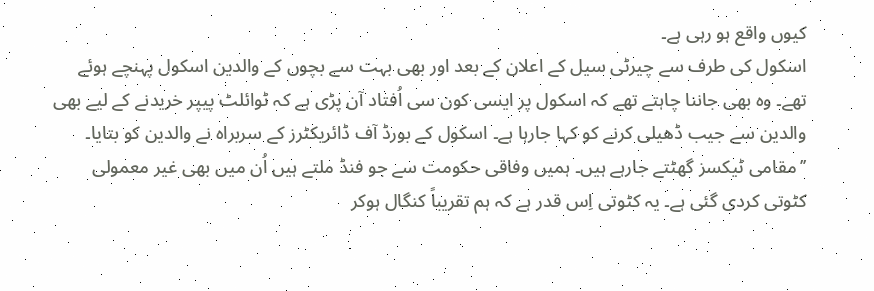کیوں واقع ہو رہی ہے۔
اسکول کی طرف سے چیرٹی سیل کے اعلان کے بعد اور بھی بہت سے بچوں کے والدین اسکول پہنچے ہوئے تھے۔ وہ بھی جاننا چاہتے تھے کہ اسکول پر ایسی کون سی اُفتاد آن پڑی ہے کہ ٹوائلٹ پیپر خریدنے کے لیے بھی والدین سے جیب ڈھیلی کرنے کو کہا جارہا ہے۔ اسکول کے بورڈ آف ڈائریکٹرز کے سربراہ نے والدین کو بتایا۔ ’’مقامی ٹیکسز گھٹتے جارہے ہیں۔ ہمیں وفاقی حکومت سے جو فنڈ ملتے ہیں اُن میں بھی غیر معمولی کٹوتی کردی گئی ہے۔ یہ کٹوتی اِس قدر ہے کہ ہم تقریباً کنگال ہوکر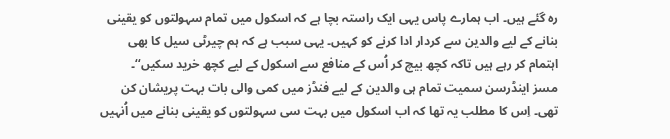رہ گئے ہیں۔ اب ہمارے پاس یہی ایک راستہ بچا ہے کہ اسکول میں تمام سہولتوں کو یقینی بنانے کے لیے والدین سے کردار ادا کرنے کو کہیں۔ یہی سبب ہے کہ ہم چیرٹی سیل کا بھی اہتمام کر رہے ہیں تاکہ کچھ بیچ کر اُس کے منافع سے اسکول کے لیے کچھ خرید سکیں‘‘۔
مسز اینڈرسن سمیت تمام ہی والدین کے لیے فنڈز میں کمی والی بات بہت پریشان کن تھی۔ اِس کا مطلب یہ تھا کہ اب اسکول میں بہت سی سہولتوں کو یقینی بنانے میں اُنہیں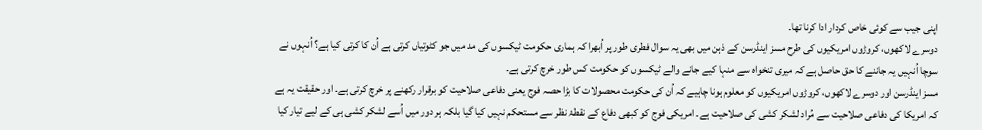اپنی جیب سے کوئی خاص کردار ادا کرنا تھا۔
دوسرے لاکھوں، کروڑوں امریکیوں کی طرح مسز اینڈرسن کے ذہن میں بھی یہ سوال فطری طور پر اُبھرا کہ ہماری حکومت ٹیکسوں کی مد میں جو کٹوتیاں کرتی ہے اُن کا کرتی کیا ہے؟ اُنہوں نے سوچا اُنہیں یہ جاننے کا حق حاصل ہے کہ میری تنخواہ سے منہا کیے جانے والے ٹیکسوں کو حکومت کس طور خرچ کرتی ہے۔
مسز اینڈرسن اور دوسرے لاکھوں، کروڑوں امریکیوں کو معلوم ہونا چاہیے کہ اُن کی حکومت محصولات کا بڑا حصہ فوج یعنی دفاعی صلاحیت کو برقرار رکھنے پر خرچ کرتی ہے۔ اور حقیقت یہ ہے کہ امریکا کی دفاعی صلاحیت سے مُراد لشکر کشی کی صلاحیت ہے۔ امریکی فوج کو کبھی دفاع کے نقطۂ نظر سے مستحکم نہیں کیا گیا بلکہ ہر دور میں اُسے لشکر کشی ہی کے لیے تیار کیا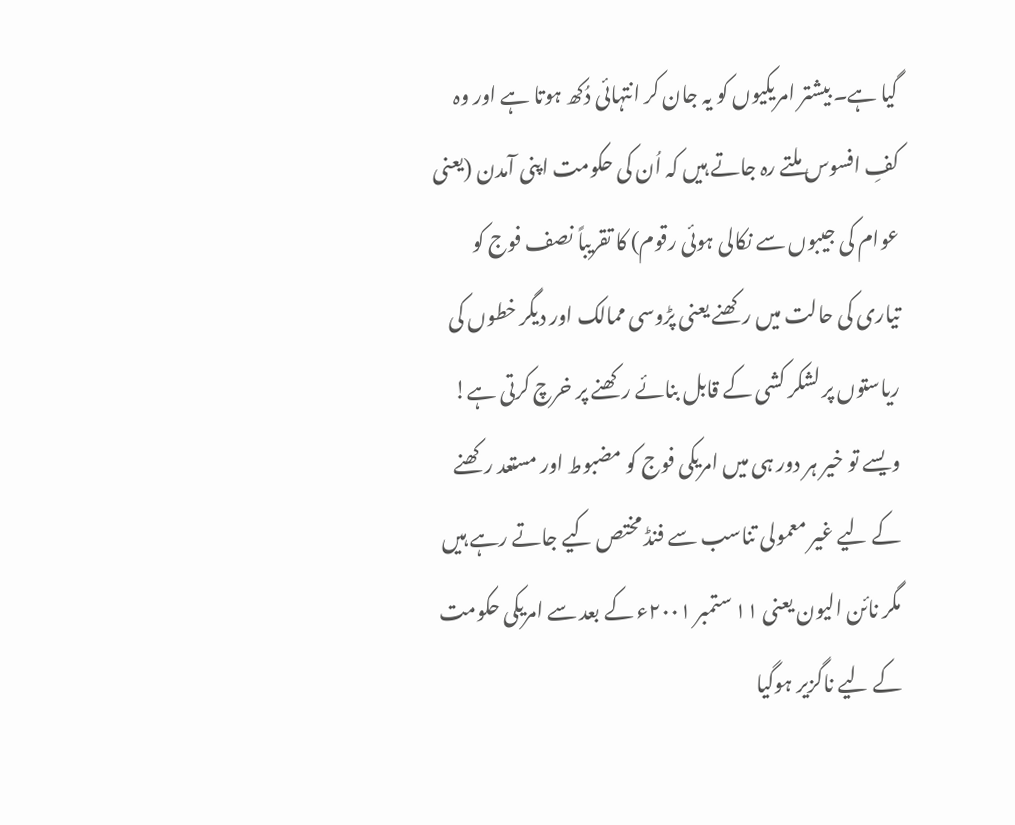گیا ہے۔ بیشتر امریکیوں کو یہ جان کر انتہائی دُکھ ہوتا ہے اور وہ کفِ افسوس ملتے رہ جاتے ہیں کہ اُن کی حکومت اپنی آمدن (یعنی عوام کی جیبوں سے نکالی ہوئی رقوم) کا تقریباً نصف فوج کو تیاری کی حالت میں رکھنے یعنی پڑوسی ممالک اور دیگر خطوں کی ریاستوں پر لشکر کشی کے قابل بنائے رکھنے پر خرچ کرتی ہے!
ویسے تو خیر ہر دور ہی میں امریکی فوج کو مضبوط اور مستعد رکھنے کے لیے غیر معمولی تناسب سے فنڈ مختص کیے جاتے رہے ہیں مگر نائن الیون یعنی ۱۱ ستمبر ۲۰۰۱ء کے بعد سے امریکی حکومت کے لیے ناگزیر ہوگیا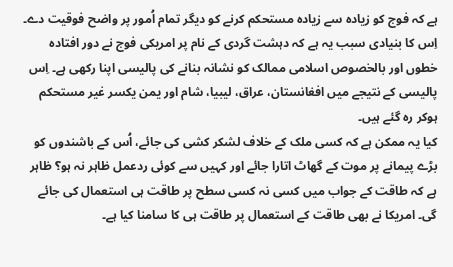ہے کہ فوج کو زیادہ سے زیادہ مستحکم کرنے کو دیگر تمام اُمور پر واضح فوقیت دے۔ اِس کا بنیادی سبب یہ ہے کہ دہشت گردی کے نام پر امریکی فوج نے دور افتادہ خطوں اور بالخصوص اسلامی ممالک کو نشانہ بنانے کی پالیسی اپنا رکھی ہے۔ اِس پالیسی کے نتیجے میں افغانستان، عراق، لیبیا، شام اور یمن یکسر غیر مستحکم ہوکر رہ گئے ہیں۔
کیا یہ ممکن ہے کہ کسی ملک کے خلاف لشکر کشی کی جائے، اُس کے باشندوں کو بڑے پیمانے پر موت کے گھاٹ اتارا جائے اور کہیں سے کوئی ردعمل ظاہر نہ ہو؟ ظاہر ہے کہ طاقت کے جواب میں کسی نہ کسی سطح پر طاقت ہی استعمال کی جائے گی۔ امریکا نے بھی طاقت کے استعمال پر طاقت ہی کا سامنا کیا ہے۔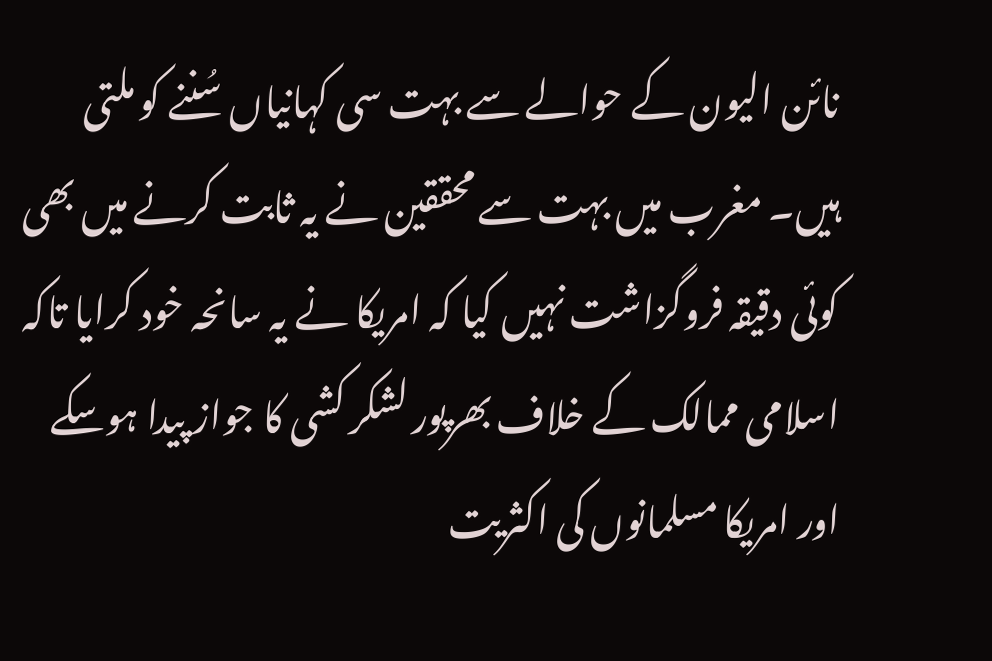نائن الیون کے حوالے سے بہت سی کہانیاں سُننے کو ملتی ہیں۔ مغرب میں بہت سے محققین نے یہ ثابت کرنے میں بھی کوئی دقیقہ فروگزاشت نہیں کیا کہ امریکا نے یہ سانحہ خود کرایا تاکہ اسلامی ممالک کے خلاف بھرپور لشکر کشی کا جواز پیدا ہوسکے اور امریکا مسلمانوں کی اکثریت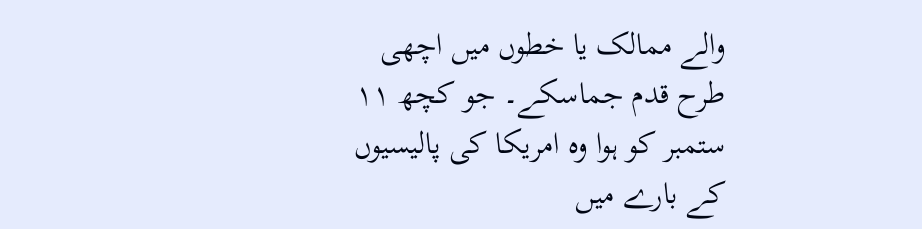والے ممالک یا خطوں میں اچھی طرح قدم جماسکے۔ جو کچھ ۱۱ ستمبر کو ہوا وہ امریکا کی پالیسیوں کے بارے میں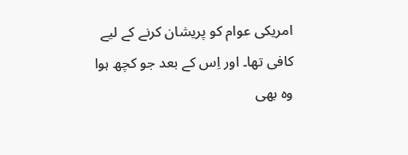امریکی عوام کو پریشان کرنے کے لیے کافی تھا۔ اور اِس کے بعد جو کچھ ہوا وہ بھی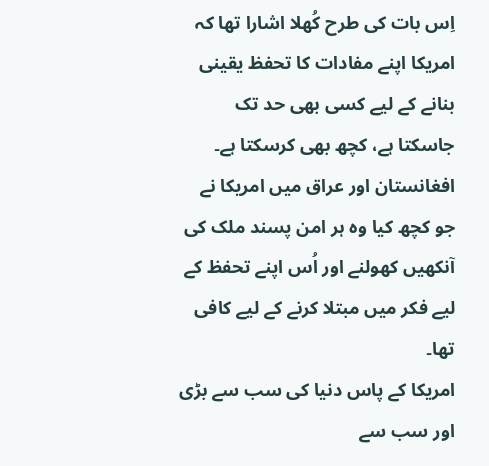اِس بات کی طرح کُھلا اشارا تھا کہ امریکا اپنے مفادات کا تحفظ یقینی بنانے کے لیے کسی بھی حد تک جاسکتا ہے، کچھ بھی کرسکتا ہے۔ افغانستان اور عراق میں امریکا نے جو کچھ کیا وہ ہر امن پسند ملک کی آنکھیں کھولنے اور اُس اپنے تحفظ کے لیے فکر میں مبتلا کرنے کے لیے کافی تھا۔
امریکا کے پاس دنیا کی سب سے بڑی اور سب سے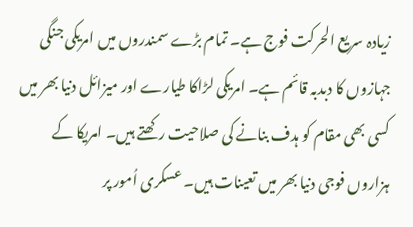زیادہ سریع الحرکت فوج ہے۔ تمام بڑے سمندروں میں امریکی جنگی جہازوں کا دبدبہ قائم ہے۔ امریکی لڑاکا طیارے اور میزائل دنیا بھر میں کسی بھی مقام کو ہدف بنانے کی صلاحیت رکھتے ہیں۔ امریکا کے ہزاروں فوجی دنیا بھر میں تعینات ہیں۔ عسکری اُمور پر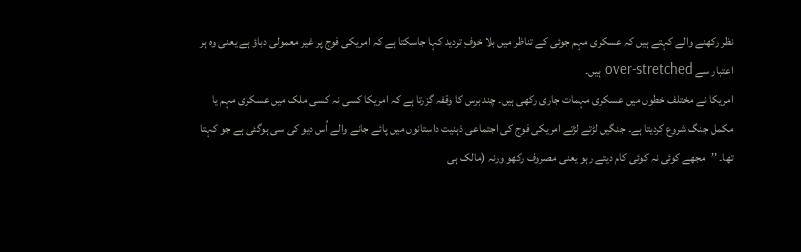نظر رکھنے والے کہتے ہیں کہ عسکری مہم جوئی کے تناظر میں بلا خوفِ تردید کہا جاسکتا ہے کہ امریکی فوج پر غیر معمولی دباؤ ہے یعنی وہ ہر اعتبار سے over-stretched ہیں۔
امریکا نے مختلف خطوں میں عسکری مہمات جاری رکھی ہیں۔ چند برس کا وقفہ گزرتا ہے کہ امریکا کسی نہ کسی ملک میں عسکری مہم یا مکمل جنگ شروع کردیتا ہے۔ جنگیں لڑتے لڑتے امریکی فوج کی اجتماعی ذہنیت داستانوں میں پائے جانے والے اُس دیو کی سی ہوگئی ہے جو کہتا تھا۔ ’’مجھے کوئی نہ کوئی کام دیتے رہو یعنی مصروف رکھو ورنہ (مالک ہی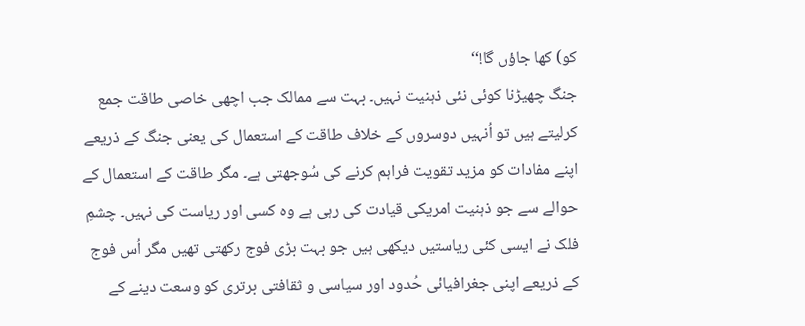کو) کھا جاؤں گا!‘‘
جنگ چھیڑنا کوئی نئی ذہنیت نہیں۔ بہت سے ممالک جب اچھی خاصی طاقت جمع کرلیتے ہیں تو اُنہیں دوسروں کے خلاف طاقت کے استعمال کی یعنی جنگ کے ذریعے اپنے مفادات کو مزید تقویت فراہم کرنے کی سُوجھتی ہے۔ مگر طاقت کے استعمال کے حوالے سے جو ذہنیت امریکی قیادت کی رہی ہے وہ کسی اور ریاست کی نہیں۔ چشمِ فلک نے ایسی کئی ریاستیں دیکھی ہیں جو بہت بڑی فوج رکھتی تھیں مگر اُس فوج کے ذریعے اپنی جغرافیائی حُدود اور سیاسی و ثقافتی برتری کو وسعت دینے کے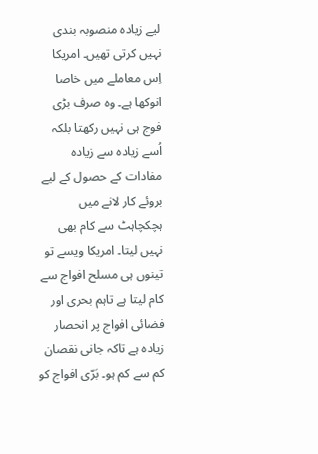لیے زیادہ منصوبہ بندی نہیں کرتی تھیں۔ امریکا اِس معاملے میں خاصا انوکھا ہے۔ وہ صرف بڑی فوج ہی نہیں رکھتا بلکہ اُسے زیادہ سے زیادہ مفادات کے حصول کے لیے بروئے کار لانے میں ہچکچاہٹ سے کام بھی نہیں لیتا۔ امریکا ویسے تو تینوں ہی مسلح افواج سے کام لیتا ہے تاہم بحری اور فضائی افواج پر انحصار زیادہ ہے تاکہ جانی نقصان کم سے کم ہو۔ بَرّی افواج کو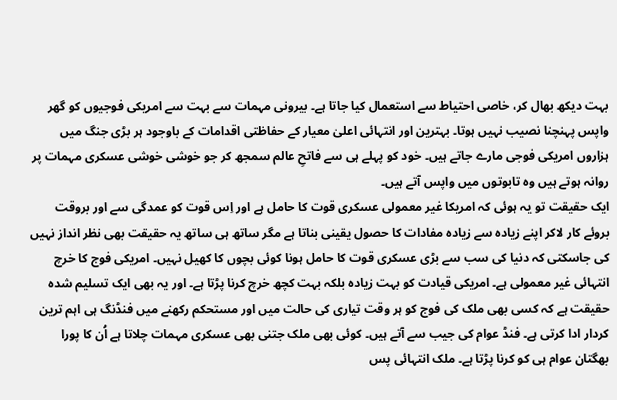بہت دیکھ بھال کر، خاصی احتیاط سے استعمال کیا جاتا ہے۔ بیرونی مہمات سے بہت سے امریکی فوجیوں کو گھر واپس پہنچنا نصیب نہیں ہوتا۔ بہترین اور انتہائی اعلیٰ معیار کے حفاظتی اقدامات کے باوجود ہر بڑی جنگ میں ہزاروں امریکی فوجی مارے جاتے ہیں۔ خود کو پہلے ہی سے فاتحِ عالم سمجھ کر جو خوشی خوشی عسکری مہمات پر روانہ ہوتے ہیں وہ تابوتوں میں واپس آتے ہیں۔
ایک حقیقت تو یہ ہوئی کہ امریکا غیر معمولی عسکری قوت کا حامل ہے اور اِس قوت کو عمدگی سے اور بروقت بروئے کار لاکر اپنے زیادہ سے زیادہ مفادات کا حصول یقینی بناتا ہے مگر ساتھ ہی ساتھ یہ حقیقت بھی نظر انداز نہیں کی جاسکتی کہ دنیا کی سب سے بڑی عسکری قوت کا حامل ہونا کوئی بچوں کا کھیل نہیں۔ امریکی فوج کا خرچ انتہائی غیر معمولی ہے۔ امریکی قیادت کو بہت زیادہ بلکہ بہت کچھ خرچ کرنا پڑتا ہے۔ اور یہ بھی ایک تسلیم شدہ حقیقت ہے کہ کسی بھی ملک کی فوج کو ہر وقت تیاری کی حالت میں اور مستحکم رکھنے میں فنڈنگ ہی اہم ترین کردار ادا کرتی ہے۔ فنڈ عوام کی جیب سے آتے ہیں۔ کوئی بھی ملک جتنی بھی عسکری مہمات چلاتا ہے اُن کا پورا بھگتان عوام ہی کو کرنا پڑتا ہے۔ ملک انتہائی پس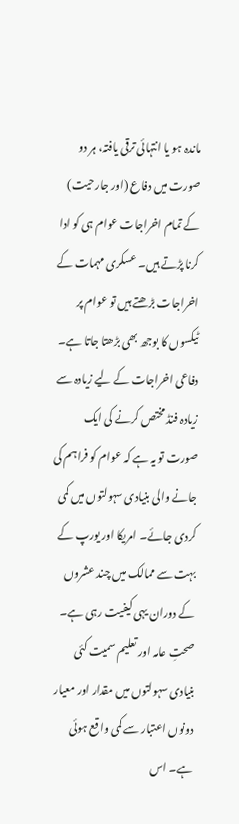ماندہ ہو یا انتہائی ترقی یافتہ، ہر دو صورت میں دفاع (اور جارحیت) کے تمام اخراجات عوام ہی کو ادا کرنا پڑتے ہیں۔ عسکری مہمات کے اخراجات بڑھتے ہیں تو عوام پر ٹیکسوں کا بوجھ بھی بڑھتا جاتا ہے۔
دفاعی اخراجات کے لیے زیادہ سے زیادہ فنڈ مختص کرنے کی ایک صورت تو یہ ہے کہ عوام کو فراہم کی جانے والی بنیادی سہولتوں میں کمی کردی جائے۔ امریکا اور یورپ کے بہت سے ممالک میں چند عشروں کے دوران یہی کیفیت رہی ہے۔ صحتِ عامہ اور تعلیم سمیت کئی بنیادی سہولتوں میں مقدار اور معیار دونوں اعتبار سے کمی واقع ہوئی ہے۔ اس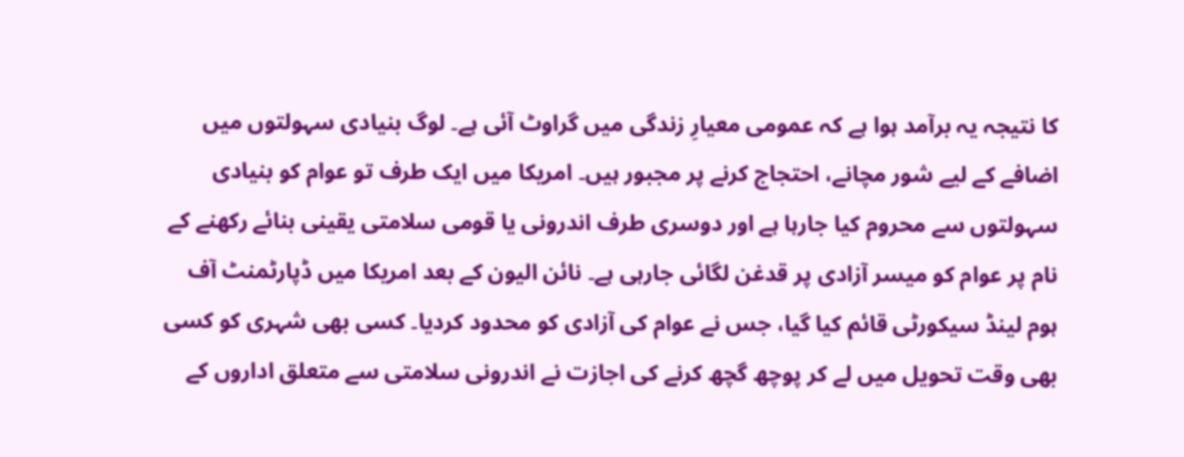کا نتیجہ یہ برآمد ہوا ہے کہ عمومی معیارِ زندگی میں گراوٹ آئی ہے۔ لوگ بنیادی سہولتوں میں اضافے کے لیے شور مچانے، احتجاج کرنے پر مجبور ہیں۔ امریکا میں ایک طرف تو عوام کو بنیادی سہولتوں سے محروم کیا جارہا ہے اور دوسری طرف اندرونی یا قومی سلامتی یقینی بنائے رکھنے کے نام پر عوام کو میسر آزادی پر قدغن لگائی جارہی ہے۔ نائن الیون کے بعد امریکا میں ڈپارٹمنٹ آف ہوم لینڈ سیکورٹی قائم کیا گیا، جس نے عوام کی آزادی کو محدود کردیا۔ کسی بھی شہری کو کسی بھی وقت تحویل میں لے کر پوچھ گچھ کرنے کی اجازت نے اندرونی سلامتی سے متعلق اداروں کے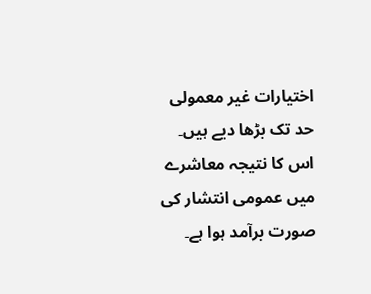اختیارات غیر معمولی حد تک بڑھا دیے ہیں۔ اس کا نتیجہ معاشرے میں عمومی انتشار کی صورت برآمد ہوا ہے۔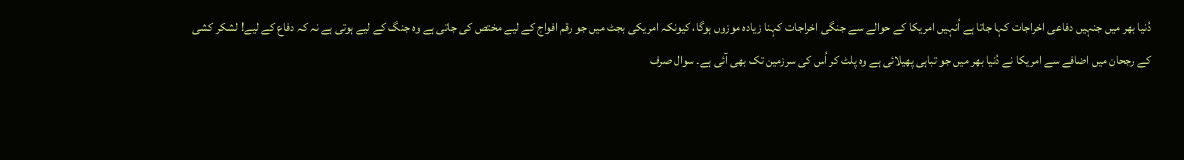دُنیا بھر میں جنہیں دفاعی اخراجات کہا جاتا ہے اُنہیں امریکا کے حوالے سے جنگی اخراجات کہنا زیادہ موزوں ہوگا، کیونکہ امریکی بجٹ میں جو رقم افواج کے لیے مختص کی جاتی ہے وہ جنگ کے لیے ہوتی ہے نہ کہ دفاع کے لیے! لشکر کشی کے رجحان میں اضافے سے امریکا نے دُنیا بھر میں جو تباہی پھیلائی ہے وہ پلٹ کر اُس کی سرزمین تک بھی آئی ہے۔ سوال صرف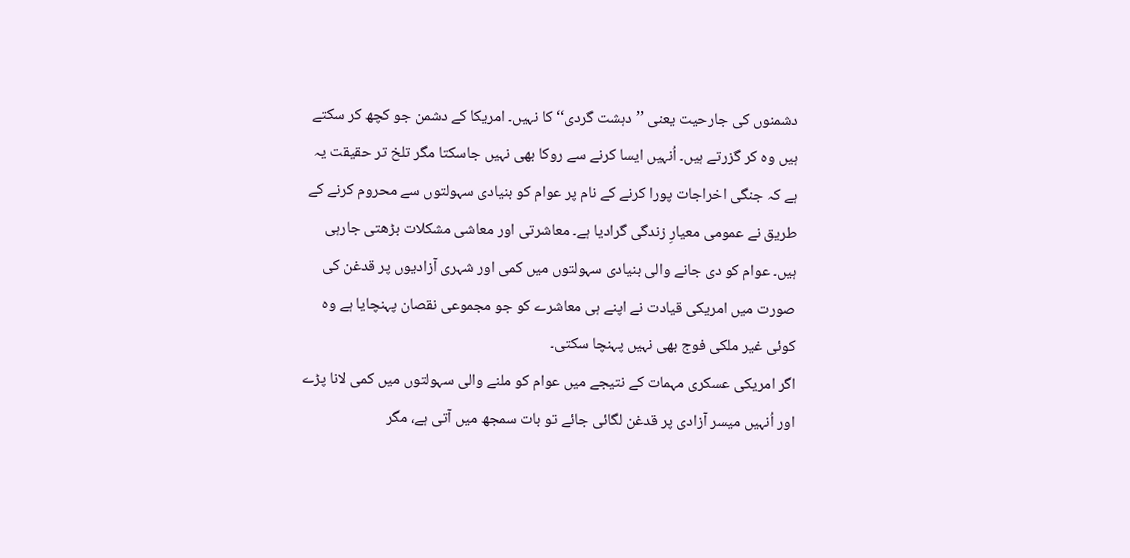دشمنوں کی جارحیت یعنی ’’دہشت گردی‘‘ کا نہیں۔ امریکا کے دشمن جو کچھ کر سکتے ہیں وہ کر گزرتے ہیں۔ اُنہیں ایسا کرنے سے روکا بھی نہیں جاسکتا مگر تلخ تر حقیقت یہ ہے کہ جنگی اخراجات پورا کرنے کے نام پر عوام کو بنیادی سہولتوں سے محروم کرنے کے طریق نے عمومی معیارِ زندگی گرادیا ہے۔ معاشرتی اور معاشی مشکلات بڑھتی جارہی ہیں۔ عوام کو دی جانے والی بنیادی سہولتوں میں کمی اور شہری آزادیوں پر قدغن کی صورت میں امریکی قیادت نے اپنے ہی معاشرے کو جو مجموعی نقصان پہنچایا ہے وہ کوئی غیر ملکی فوج بھی نہیں پہنچا سکتی۔
اگر امریکی عسکری مہمات کے نتیجے میں عوام کو ملنے والی سہولتوں میں کمی لانا پڑے اور اُنہیں میسر آزادی پر قدغن لگائی جائے تو بات سمجھ میں آتی ہے، مگر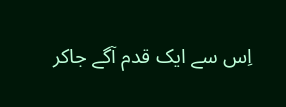اِس سے ایک قدم آگے جاکر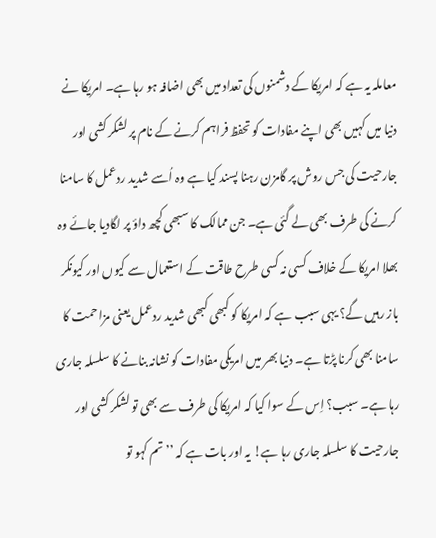معاملہ یہ ہے کہ امریکا کے دشمنوں کی تعداد میں بھی اضافہ ہو رہا ہے۔ امریکا نے دنیا میں کہیں بھی اپنے مفادات کو تحفظ فراہم کرنے کے نام پر لشکر کشی اور جارحیت کی جس روش پر گامزن رہنا پسند کیا ہے وہ اُسے شدید ردعمل کا سامنا کرنے کی طرف بھی لے گئی ہے۔ جن ممالک کا سبھی کچھ داؤ پر لگادیا جائے وہ بھلا امریکا کے خلاف کسی نہ کسی طرح طاقت کے استعمال سے کیوں اور کیونکر باز رہیں گے؟ یہی سبب ہے کہ امریکا کو کبھی کبھی شدید ردعمل یعنی مزاحمت کا سامنا بھی کرنا پڑتا ہے۔ دنیا بھر میں امریکی مفادات کو نشانہ بنانے کا سلسلہ جاری رہا ہے۔ سبب؟ اِس کے سوا کیا کہ امریکا کی طرف سے بھی تو لشکر کشی اور جارحیت کا سلسلہ جاری رہا ہے! یہ اور بات ہے کہ ’’تم کہو تو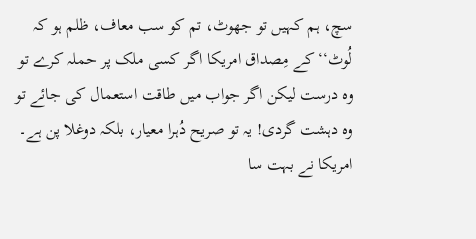سچ، ہم کہیں تو جھوٹ، تم کو سب معاف، ظلم ہو کہ لُوٹ‘‘ کے مِصداق امریکا اگر کسی ملک پر حملہ کرے تو وہ درست لیکن اگر جواب میں طاقت استعمال کی جائے تو وہ دہشت گردی! یہ تو صریح دُہرا معیار، بلکہ دوغلا پن ہے۔
امریکا نے بہت سا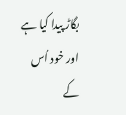بگاڑ پیدا کیا ہے اور خود اُس کے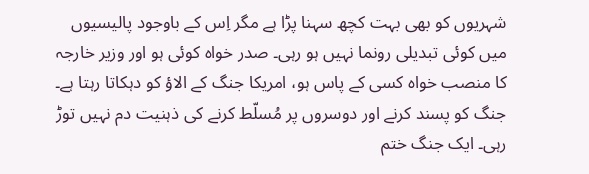شہریوں کو بھی بہت کچھ سہنا پڑا ہے مگر اِس کے باوجود پالیسیوں میں کوئی تبدیلی رونما نہیں ہو رہی۔ صدر خواہ کوئی ہو اور وزیر خارجہ کا منصب خواہ کسی کے پاس ہو، امریکا جنگ کے الاؤ کو دہکاتا رہتا ہے۔ جنگ کو پسند کرنے اور دوسروں پر مُسلّط کرنے کی ذہنیت دم نہیں توڑ رہی۔ ایک جنگ ختم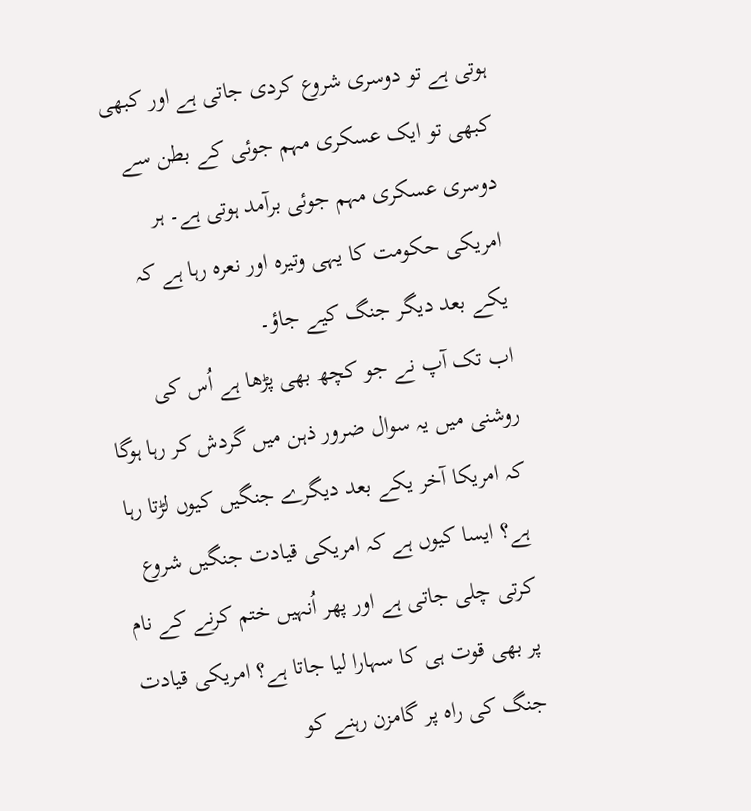ہوتی ہے تو دوسری شروع کردی جاتی ہے اور کبھی کبھی تو ایک عسکری مہم جوئی کے بطن سے دوسری عسکری مہم جوئی برآمد ہوتی ہے۔ ہر امریکی حکومت کا یہی وتیرہ اور نعرہ رہا ہے کہ یکے بعد دیگر جنگ کیے جاؤ۔
اب تک آپ نے جو کچھ بھی پڑھا ہے اُس کی روشنی میں یہ سوال ضرور ذہن میں گردش کر رہا ہوگا کہ امریکا آخر یکے بعد دیگرے جنگیں کیوں لڑتا رہا ہے؟ ایسا کیوں ہے کہ امریکی قیادت جنگیں شروع کرتی چلی جاتی ہے اور پھر اُنہیں ختم کرنے کے نام پر بھی قوت ہی کا سہارا لیا جاتا ہے؟ امریکی قیادت جنگ کی راہ پر گامزن رہنے کو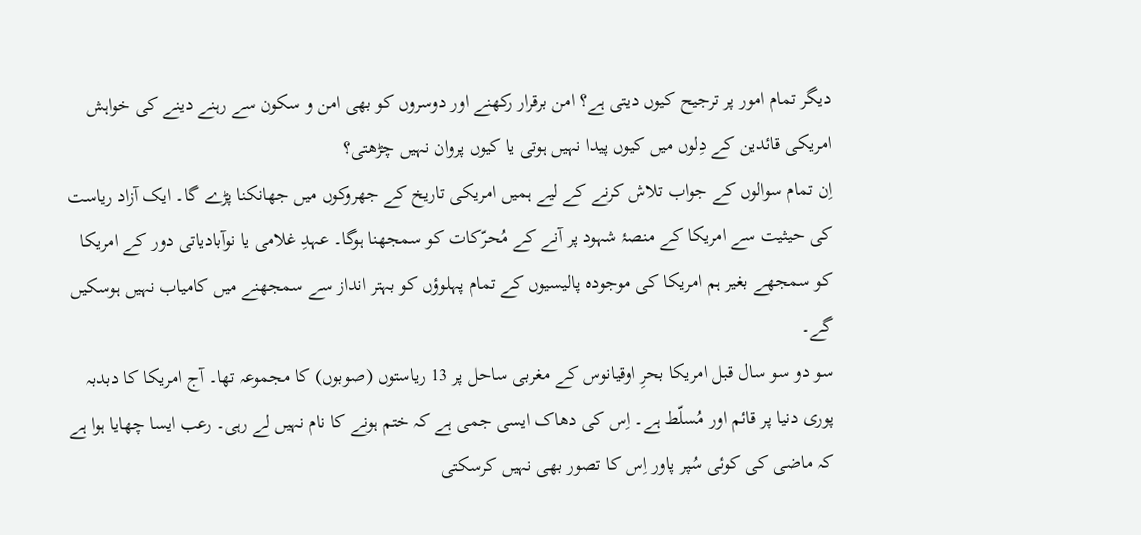دیگر تمام امور پر ترجیح کیوں دیتی ہے؟ امن برقرار رکھنے اور دوسروں کو بھی امن و سکون سے رہنے دینے کی خواہش امریکی قائدین کے دِلوں میں کیوں پیدا نہیں ہوتی یا کیوں پروان نہیں چڑھتی؟
اِن تمام سوالوں کے جواب تلاش کرنے کے لیے ہمیں امریکی تاریخ کے جھروکوں میں جھانکنا پڑے گا۔ ایک آزاد ریاست کی حیثیت سے امریکا کے منصۂ شہود پر آنے کے مُحرّکات کو سمجھنا ہوگا۔ عہدِ غلامی یا نوآبادیاتی دور کے امریکا کو سمجھے بغیر ہم امریکا کی موجودہ پالیسیوں کے تمام پہلوؤں کو بہتر انداز سے سمجھنے میں کامیاب نہیں ہوسکیں گے۔
سو دو سو سال قبل امریکا بحرِ اوقیانوس کے مغربی ساحل پر 13 ریاستوں (صوبوں) کا مجموعہ تھا۔ آج امریکا کا دبدبہ پوری دنیا پر قائم اور مُسلّط ہے۔ اِس کی دھاک ایسی جمی ہے کہ ختم ہونے کا نام نہیں لے رہی۔ رعب ایسا چھایا ہوا ہے کہ ماضی کی کوئی سُپر پاور اِس کا تصور بھی نہیں کرسکتی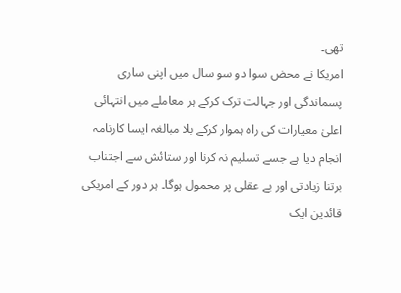تھی۔
امریکا نے محض سوا دو سو سال میں اپنی ساری پسماندگی اور جہالت ترک کرکے ہر معاملے میں انتہائی اعلیٰ معیارات کی راہ ہموار کرکے بلا مبالغہ ایسا کارنامہ انجام دیا ہے جسے تسلیم نہ کرنا اور ستائش سے اجتناب برتنا زیادتی اور بے عقلی پر محمول ہوگا۔ ہر دور کے امریکی قائدین ایک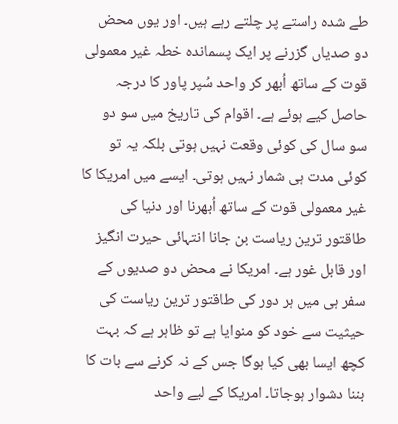طے شدہ راستے پر چلتے رہے ہیں۔ اور یوں محض دو صدیاں گزرنے پر ایک پسماندہ خطہ غیر معمولی قوت کے ساتھ اُبھر کر واحد سُپر پاور کا درجہ حاصل کیے ہوئے ہے۔ اقوام کی تاریخ میں سو دو سو سال کی کوئی وقعت نہیں ہوتی بلکہ یہ تو کوئی مدت ہی شمار نہیں ہوتی۔ ایسے میں امریکا کا غیر معمولی قوت کے ساتھ اُبھرنا اور دنیا کی طاقتور ترین ریاست بن جانا انتہائی حیرت انگیز اور قابل غور ہے۔ امریکا نے محض دو صدیوں کے سفر ہی میں ہر دور کی طاقتور ترین ریاست کی حیثیت سے خود کو منوایا ہے تو ظاہر ہے کہ بہت کچھ ایسا بھی کیا ہوگا جس کے نہ کرنے سے بات کا بننا دشوار ہوجاتا۔ امریکا کے لیے واحد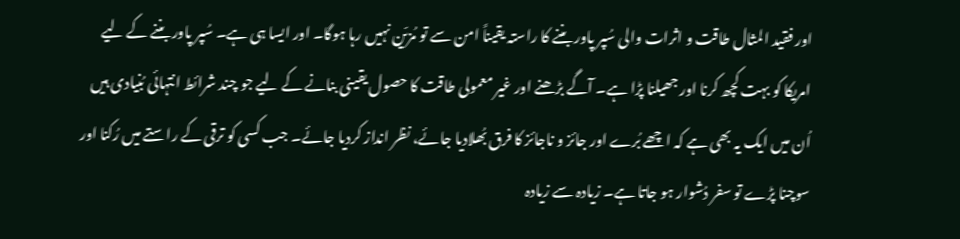اور فقید المثال طاقت و اثرات والی سُپر پاور بننے کا راستہ یقیناً امن سے تو مُزیّن نہیں رہا ہوگا۔ اور ایسا ہی ہے۔ سُپر پاور بننے کے لیے امریکا کو بہت کچھ کرنا اور جھیلنا پڑا ہے۔ آگے بڑھنے اور غیر معمولی طاقت کا حصول یقینی بنانے کے لیے جو چند شرائط انتہائی بُنیادی ہیں اُن میں ایک یہ بھی ہے کہ اچھے بُرے اور جائز و ناجائز کا فرق بُھلادیا جائے، نظر انداز کردیا جائے۔ جب کسی کو ترقی کے راستے میں رُکنا اور سوچنا پڑے تو سفر دُشوار ہو جاتا ہے۔ زیادہ سے زیادہ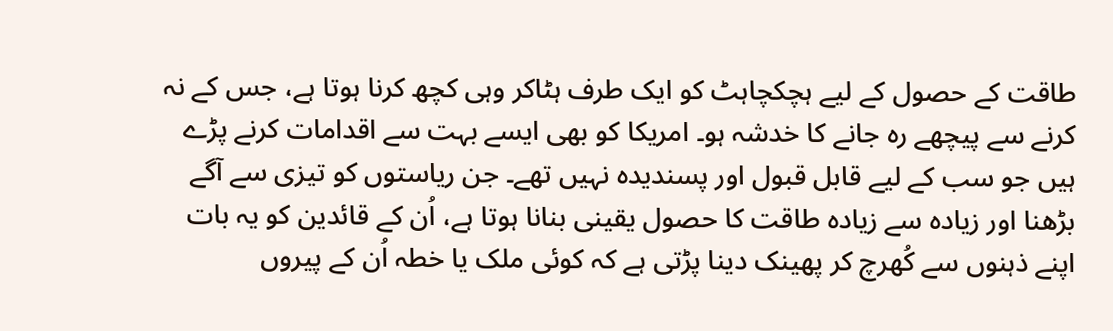طاقت کے حصول کے لیے ہچکچاہٹ کو ایک طرف ہٹاکر وہی کچھ کرنا ہوتا ہے، جس کے نہ کرنے سے پیچھے رہ جانے کا خدشہ ہو۔ امریکا کو بھی ایسے بہت سے اقدامات کرنے پڑے ہیں جو سب کے لیے قابل قبول اور پسندیدہ نہیں تھے۔ جن ریاستوں کو تیزی سے آگے بڑھنا اور زیادہ سے زیادہ طاقت کا حصول یقینی بنانا ہوتا ہے، اُن کے قائدین کو یہ بات اپنے ذہنوں سے کُھرچ کر پھینک دینا پڑتی ہے کہ کوئی ملک یا خطہ اُن کے پیروں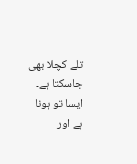تلے کچلا بھی جاسکتا ہے۔ ایسا تو ہونا ہے اور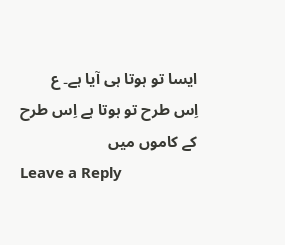ایسا تو ہوتا ہی آیا ہے۔ ع
اِس طرح تو ہوتا ہے اِس طرح کے کاموں میں
Leave a Reply